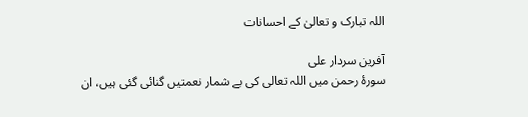اللہ تبارک و تعالیٰ کے احسانات

آفرین سردار علی
سورۂ رحمن میں اللہ تعالی کی بے شمار نعمتیں گنائی گئی ہیں، ان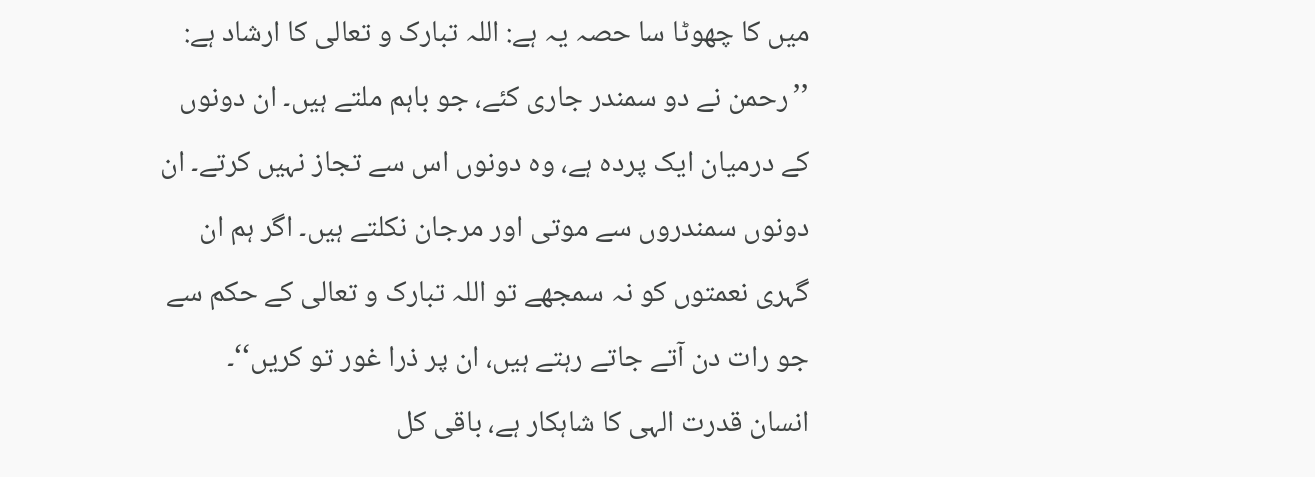میں کا چھوٹا سا حصہ یہ ہے: اللہ تبارک و تعالی کا ارشاد ہے: ’’رحمن نے دو سمندر جاری کئے، جو باہم ملتے ہیں۔ ان دونوں کے درمیان ایک پردہ ہے، وہ دونوں اس سے تجاز نہیں کرتے۔ ان دونوں سمندروں سے موتی اور مرجان نکلتے ہیں۔ اگر ہم ان گہری نعمتوں کو نہ سمجھے تو اللہ تبارک و تعالی کے حکم سے جو رات دن آتے جاتے رہتے ہیں، ان پر ذرا غور تو کریں‘‘۔
انسان قدرت الہی کا شاہکار ہے، باقی کل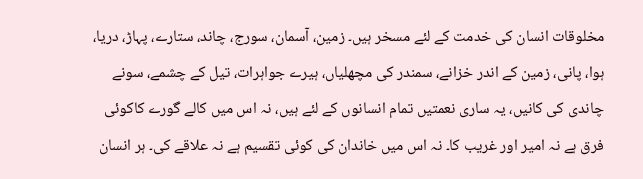مخلوقات انسان کی خدمت کے لئے مسخر ہیں۔ زمین، آسمان، سورج، چاند، ستارے، پہاڑ، دریا، ہوا، پانی، زمین کے اندر خزانے، سمندر کی مچھلیاں، ہیرے جواہرات، تیل کے چشمے، سونے چاندی کی کانیں، یہ ساری نعمتیں تمام انسانوں کے لئے ہیں، نہ اس میں کالے گورے کاکوئی فرق ہے نہ امیر اور غریب کا۔ نہ اس میں خاندان کی کوئی تقسیم ہے نہ علاقے کی۔ ہر انسان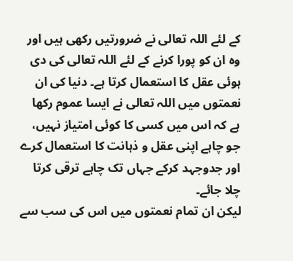کے لئے اللہ تعالی نے ضرورتیں رکھی ہیں اور وہ ان کو پورا کرنے کے لئے اللہ تعالی کی دی ہوئی عقل کا استعمال کرتا ہے۔ دنیا کی ان نعمتوں میں اللہ تعالی نے ایسا عموم رکھا ہے کہ اس میں کسی کا کوئی امتیاز نہیں، جو چاہے اپنی عقل و ذہانت کا استعمال کرے اور جدوجہد کرکے جہاں تک چاہے ترقی کرتا چلا جائے۔
لیکن ان تمام نعمتوں میں اس کی سب سے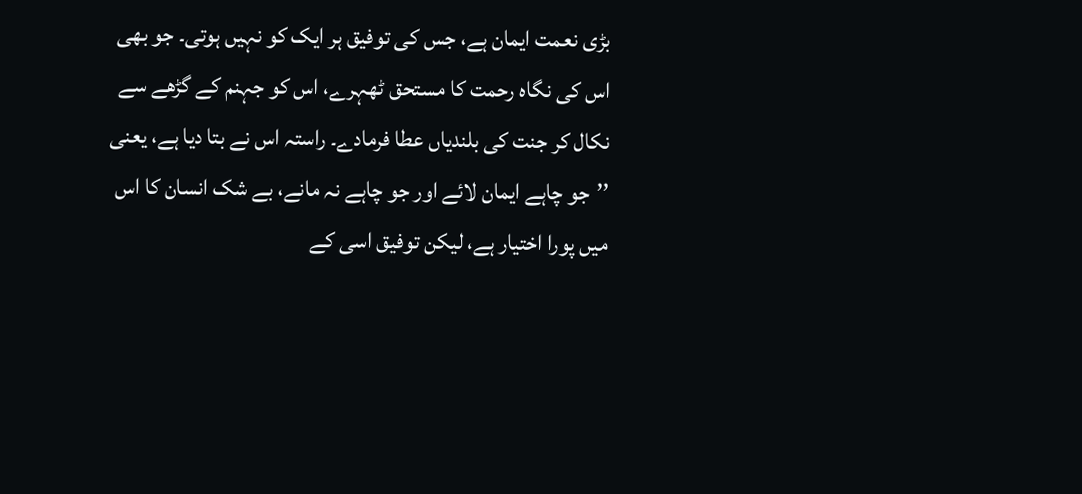بڑی نعمت ایمان ہے، جس کی توفیق ہر ایک کو نہیں ہوتی۔ جو بھی اس کی نگاہ رحمت کا مستحق ٹھہرے، اس کو جہنم کے گڑھے سے نکال کر جنت کی بلندیاں عطا فرمادے۔ راستہ اس نے بتا دیا ہے، یعنی ’’جو چاہے ایمان لائے اور جو چاہے نہ مانے، بے شک انسان کا اس میں پورا اختیار ہے، لیکن توفیق اسی کے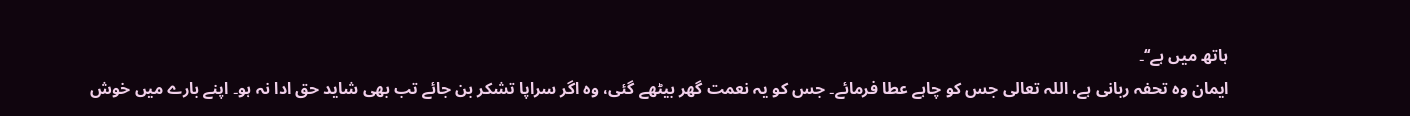ہاتھ میں ہے‘‘۔
ایمان وہ تحفہ ربانی ہے، اللہ تعالی جس کو چاہے عطا فرمائے۔ جس کو یہ نعمت گھر بیٹھے گئی، وہ اگر سراپا تشکر بن جائے تب بھی شاید حق ادا نہ ہو۔ اپنے بارے میں خوش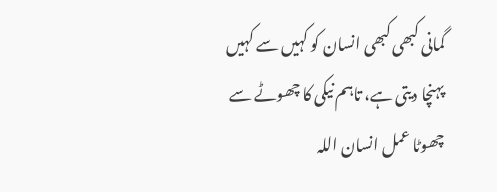گمانی کبھی کبھی انسان کو کہیں سے کہیں پہنچا دیتی ہے، تاہم نیکی کا چھوٹے سے چھوٹا عمل انسان اللہ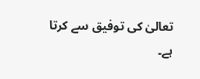تعالیٰ کی توفیق سے کرتا ہے۔